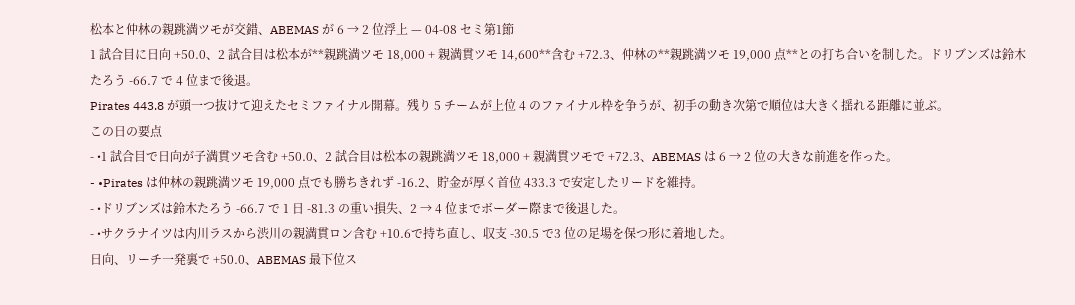松本と仲林の親跳満ツモが交錯、ABEMAS が 6 → 2 位浮上 — 04-08 セミ第1節
1 試合目に日向 +50.0、2 試合目は松本が**親跳満ツモ 18,000 + 親満貫ツモ 14,600**含む +72.3、仲林の**親跳満ツモ 19,000 点**との打ち合いを制した。ドリブンズは鈴木たろう -66.7 で 4 位まで後退。
Pirates 443.8 が頭一つ抜けて迎えたセミファイナル開幕。残り 5 チームが上位 4 のファイナル枠を争うが、初手の動き次第で順位は大きく揺れる距離に並ぶ。
この日の要点
- •1 試合目で日向が子満貫ツモ含む +50.0、2 試合目は松本の親跳満ツモ 18,000 + 親満貫ツモで +72.3、ABEMAS は 6 → 2 位の大きな前進を作った。
- •Pirates は仲林の親跳満ツモ 19,000 点でも勝ちきれず -16.2、貯金が厚く首位 433.3 で安定したリードを維持。
- •ドリブンズは鈴木たろう -66.7 で 1 日 -81.3 の重い損失、2 → 4 位までボーダー際まで後退した。
- •サクラナイツは内川ラスから渋川の親満貫ロン含む +10.6で持ち直し、収支 -30.5 で3 位の足場を保つ形に着地した。
日向、リーチ一発裏で +50.0、ABEMAS 最下位ス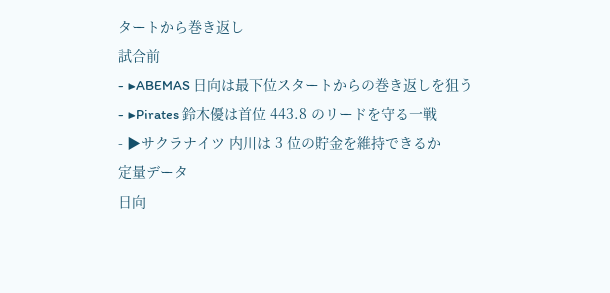タートから巻き返し
試合前
- ▶ABEMAS 日向は最下位スタートからの巻き返しを狙う
- ▶Pirates 鈴木優は首位 443.8 のリードを守る一戦
- ▶サクラナイツ 内川は 3 位の貯金を維持できるか
定量データ
日向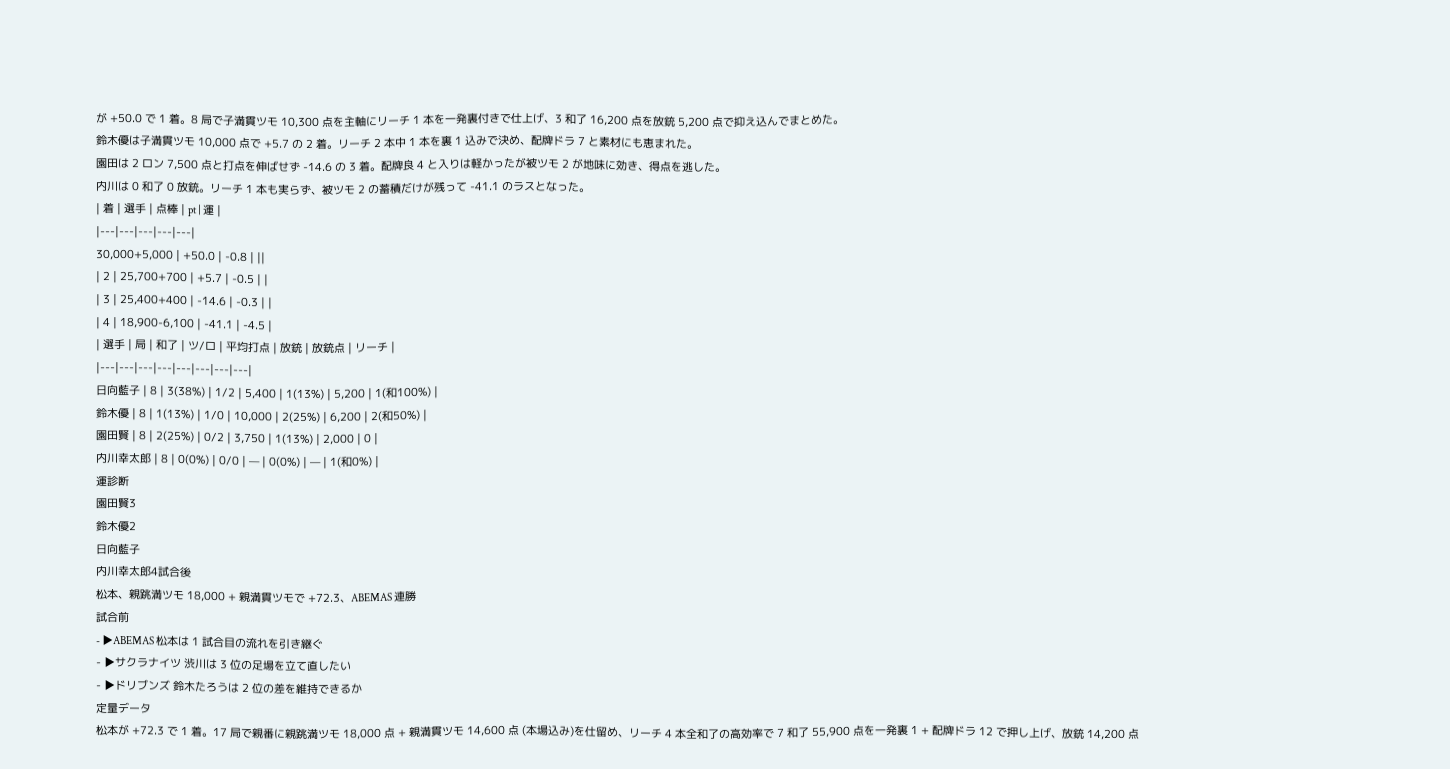が +50.0 で 1 着。8 局で子満貫ツモ 10,300 点を主軸にリーチ 1 本を一発裏付きで仕上げ、3 和了 16,200 点を放銃 5,200 点で抑え込んでまとめた。
鈴木優は子満貫ツモ 10,000 点で +5.7 の 2 着。リーチ 2 本中 1 本を裏 1 込みで決め、配牌ドラ 7 と素材にも恵まれた。
園田は 2 ロン 7,500 点と打点を伸ばせず -14.6 の 3 着。配牌良 4 と入りは軽かったが被ツモ 2 が地味に効き、得点を逃した。
内川は 0 和了 0 放銃。リーチ 1 本も実らず、被ツモ 2 の蓄積だけが残って -41.1 のラスとなった。
| 着 | 選手 | 点棒 | pt | 運 |
|---|---|---|---|---|
30,000+5,000 | +50.0 | -0.8 | ||
| 2 | 25,700+700 | +5.7 | -0.5 | |
| 3 | 25,400+400 | -14.6 | -0.3 | |
| 4 | 18,900-6,100 | -41.1 | -4.5 |
| 選手 | 局 | 和了 | ツ/ロ | 平均打点 | 放銃 | 放銃点 | リーチ |
|---|---|---|---|---|---|---|---|
日向藍子 | 8 | 3(38%) | 1/2 | 5,400 | 1(13%) | 5,200 | 1(和100%) |
鈴木優 | 8 | 1(13%) | 1/0 | 10,000 | 2(25%) | 6,200 | 2(和50%) |
園田賢 | 8 | 2(25%) | 0/2 | 3,750 | 1(13%) | 2,000 | 0 |
内川幸太郎 | 8 | 0(0%) | 0/0 | — | 0(0%) | — | 1(和0%) |
運診断
園田賢3
鈴木優2
日向藍子
内川幸太郎4試合後
松本、親跳満ツモ 18,000 + 親満貫ツモで +72.3、ABEMAS 連勝
試合前
- ▶ABEMAS 松本は 1 試合目の流れを引き継ぐ
- ▶サクラナイツ 渋川は 3 位の足場を立て直したい
- ▶ドリブンズ 鈴木たろうは 2 位の差を維持できるか
定量データ
松本が +72.3 で 1 着。17 局で親番に親跳満ツモ 18,000 点 + 親満貫ツモ 14,600 点 (本場込み)を仕留め、リーチ 4 本全和了の高効率で 7 和了 55,900 点を一発裏 1 + 配牌ドラ 12 で押し上げ、放銃 14,200 点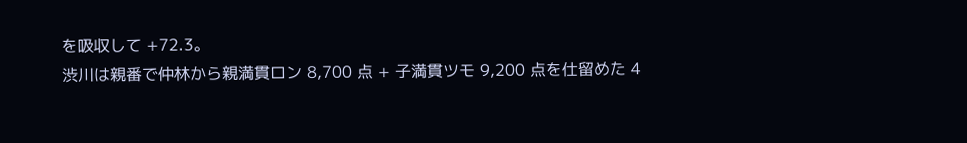を吸収して +72.3。
渋川は親番で仲林から親満貫ロン 8,700 点 + 子満貫ツモ 9,200 点を仕留めた 4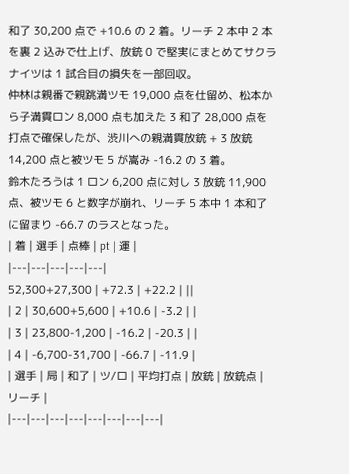和了 30,200 点で +10.6 の 2 着。リーチ 2 本中 2 本を裏 2 込みで仕上げ、放銃 0 で堅実にまとめてサクラナイツは 1 試合目の損失を一部回収。
仲林は親番で親跳満ツモ 19,000 点を仕留め、松本から子満貫ロン 8,000 点も加えた 3 和了 28,000 点を打点で確保したが、渋川への親満貫放銃 + 3 放銃 14,200 点と被ツモ 5 が嵩み -16.2 の 3 着。
鈴木たろうは 1 ロン 6,200 点に対し 3 放銃 11,900 点、被ツモ 6 と数字が崩れ、リーチ 5 本中 1 本和了に留まり -66.7 のラスとなった。
| 着 | 選手 | 点棒 | pt | 運 |
|---|---|---|---|---|
52,300+27,300 | +72.3 | +22.2 | ||
| 2 | 30,600+5,600 | +10.6 | -3.2 | |
| 3 | 23,800-1,200 | -16.2 | -20.3 | |
| 4 | -6,700-31,700 | -66.7 | -11.9 |
| 選手 | 局 | 和了 | ツ/ロ | 平均打点 | 放銃 | 放銃点 | リーチ |
|---|---|---|---|---|---|---|---|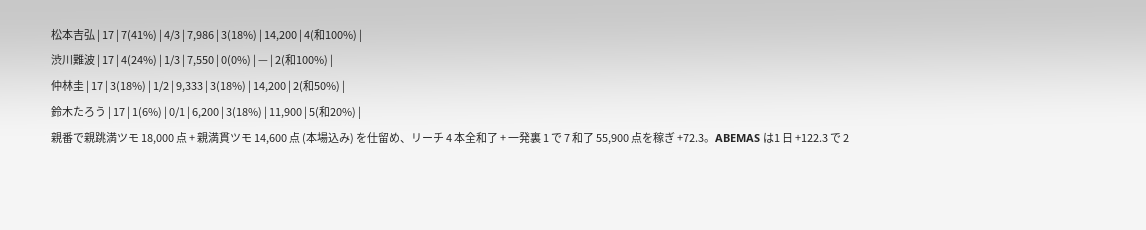松本吉弘 | 17 | 7(41%) | 4/3 | 7,986 | 3(18%) | 14,200 | 4(和100%) |
渋川難波 | 17 | 4(24%) | 1/3 | 7,550 | 0(0%) | — | 2(和100%) |
仲林圭 | 17 | 3(18%) | 1/2 | 9,333 | 3(18%) | 14,200 | 2(和50%) |
鈴木たろう | 17 | 1(6%) | 0/1 | 6,200 | 3(18%) | 11,900 | 5(和20%) |
親番で親跳満ツモ 18,000 点 + 親満貫ツモ 14,600 点 (本場込み) を仕留め、リーチ 4 本全和了 + 一発裏 1 で 7 和了 55,900 点を稼ぎ +72.3。ABEMAS は1 日 +122.3 で 2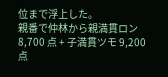位まで浮上した。
親番で仲林から親満貫ロン 8,700 点 + 子満貫ツモ 9,200 点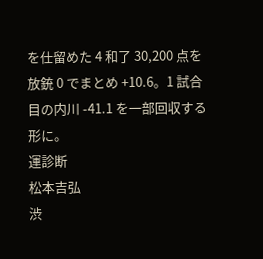を仕留めた 4 和了 30,200 点を放銃 0 でまとめ +10.6。1 試合目の内川 -41.1 を一部回収する形に。
運診断
松本吉弘
渋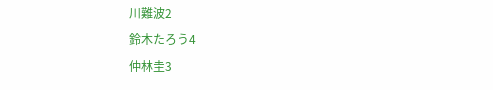川難波2
鈴木たろう4
仲林圭3